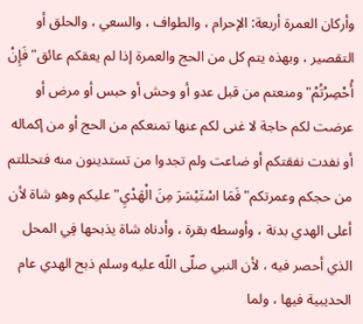وأركان العمرة أربعة: الإحرام ، والطواف ، والسعي ، والحلق أو التقصير ، وبهذه يتم كل من الحج والعمرة إذا لم يعقكم عائق"فَإِنْ أُحْصِرْتُمْ"ومنعتم من قبل عدو أو وحش أو حبس أو مرض أو عرضت لكم حاجة لا غنى لكم عنها تمنعكم من الحج أو من إكماله أو نفدت نفقتكم أو ضاعت ولم تجدوا من تستدينون منه فتحللتم من حجكم وعمرتكم"فَمَا اسْتَيْسَرَ مِنَ الْهَدْيِ"عليكم وهو شاة لأن أعلى الهدي بدنة ، وأوسطه بقرة ، وأدناه شاة يذبحها فِي المحل الذي أحصر فيه ، لأن النبي صلّى اللّه عليه وسلم ذبح الهدي عام الحديبية فيها ، ولما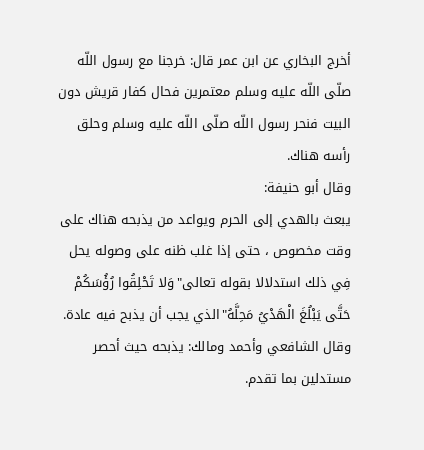أخرج البخاري عن ابن عمر قال: خرجنا مع رسول اللّه صلّى اللّه عليه وسلم معتمرين فحال كفار قريش دون البيت فنحر رسول اللّه صلّى اللّه عليه وسلم وحلق رأسه هناك.
وقال أبو حنيفة:
يبعث بالهدي إلى الحرم ويواعد من يذبحه هناك على وقت مخصوص ، حتى إذا غلب ظنه على وصوله يحل فِي ذلك استدلالا بقوله تعالى"وَلا تَحْلِقُوا رُؤُسَكُمْ حَتَّى يَبْلُغَ الْهَدْيُ مَحِلَّهُ"الذي يجب أن يذبح فيه عادة.
وقال الشافعي وأحمد ومالك: يذبحه حيث أحصر مستدلين بما تقدم.